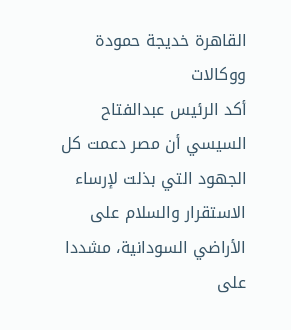القاهرة خديجة حمودة ووكالات
أكد الرئيس عبدالفتاح السيسي أن مصر دعمت كل الجهود التي بذلت لإرساء الاستقرار والسلام على الأراضي السودانية، مشددا على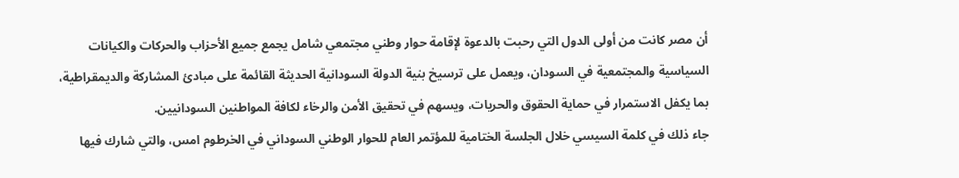أن مصر كانت من أولى الدول التي رحبت بالدعوة لإقامة حوار وطني مجتمعي شامل يجمع جميع الأحزاب والحركات والكيانات السياسية والمجتمعية في السودان، ويعمل على ترسيخ بنية الدولة السودانية الحديثة القائمة على مبادئ المشاركة والديمقراطية، بما يكفل الاستمرار في حماية الحقوق والحريات، ويسهم في تحقيق الأمن والرخاء لكافة المواطنين السودانيين.
جاء ذلك في كلمة السيسي خلال الجلسة الختامية للمؤتمر العام للحوار الوطني السوداني في الخرطوم امس، والتي شارك فيها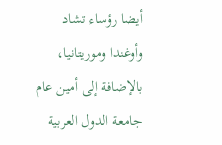أيضا رؤساء تشاد وأوغندا وموريتانيا، بالإضافة إلى أمين عام جامعة الدول العربية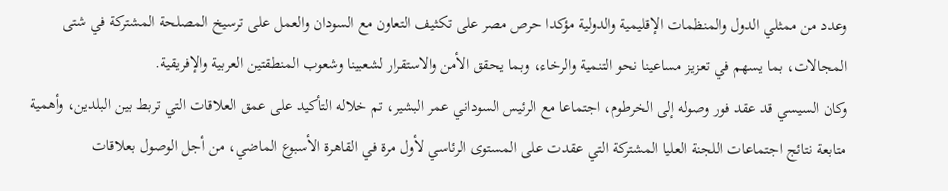وعدد من ممثلي الدول والمنظمات الإقليمية والدولية مؤكدا حرص مصر على تكثيف التعاون مع السودان والعمل على ترسيخ المصلحة المشتركة في شتى المجالات، بما يسهم في تعزيز مساعينا نحو التنمية والرخاء، وبما يحقق الأمن والاستقرار لشعبينا وشعوب المنطقتين العربية والإفريقية.
وكان السيسي قد عقد فور وصوله إلى الخرطوم، اجتماعا مع الرئيس السوداني عمر البشير، تم خلاله التأكيد على عمق العلاقات التي تربط بين البلدين، وأهمية متابعة نتائج اجتماعات اللجنة العليا المشتركة التي عقدت على المستوى الرئاسي لأول مرة في القاهرة الأسبوع الماضي، من أجل الوصول بعلاقات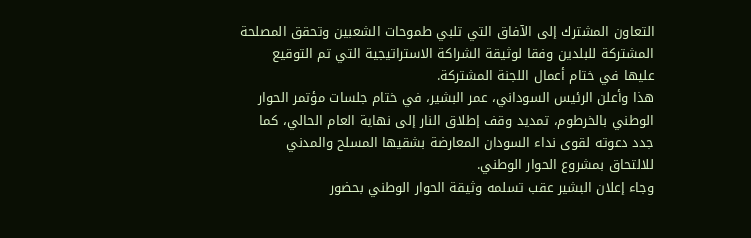التعاون المشترك إلى الآفاق التي تلبي طموحات الشعبين وتحقق المصلحة المشتركة للبلدين وفقا لوثيقة الشراكة الاستراتيجية التي تم التوقيع عليها في ختام أعمال اللجنة المشتركة.
هذا وأعلن الرئيس السوداني، عمر البشير، في ختام جلسات مؤتمر الحوار الوطني بالخرطوم، تمديد وقف إطلاق النار إلى نهاية العام الحالي، كما جدد دعوته لقوى نداء السودان المعارضة بشقيها المسلح والمدني للالتحاق بمشروع الحوار الوطني.
وجاء إعلان البشير عقب تسلمه وثيقة الحوار الوطني بحضور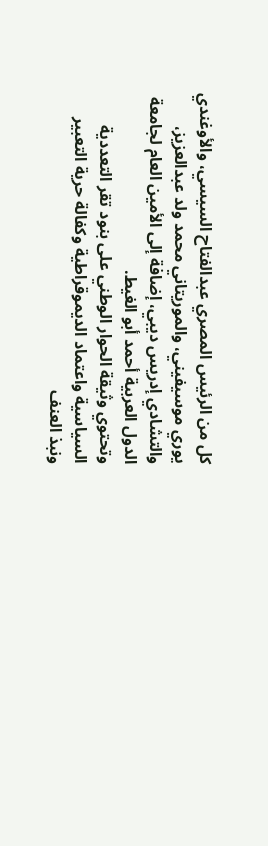كل من الرئيس المصري عبدالفتاح السيسي، والأوغندي يوري موسيفيني، والموريتاني محمد ولد عبدالعزيز، والتشادي إدريس ديبي، إضافة إلى الأمين العام لجامعة الدول العربية أحمد أبو الغيط.
وتحتوي وثيقة الحوار الوطني على بنود تقر التعددية السياسية واعتماد الديموقراطية وكفالة حرية التعبير ونبذ العنف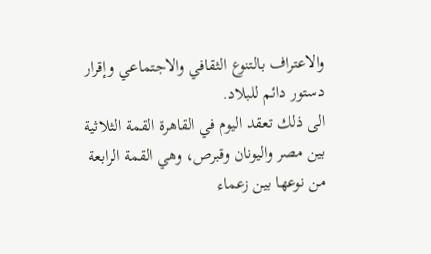والاعتراف بالتنوع الثقافي والاجتماعي وإقرار دستور دائم للبلاد.
الى ذلك تعقد اليوم في القاهرة القمة الثلاثية بين مصر واليونان وقبرص، وهي القمة الرابعة من نوعها بين زعماء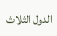الدول الثلاث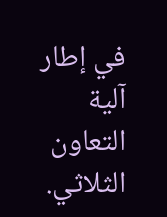في إطار آلية التعاون الثلاثي.